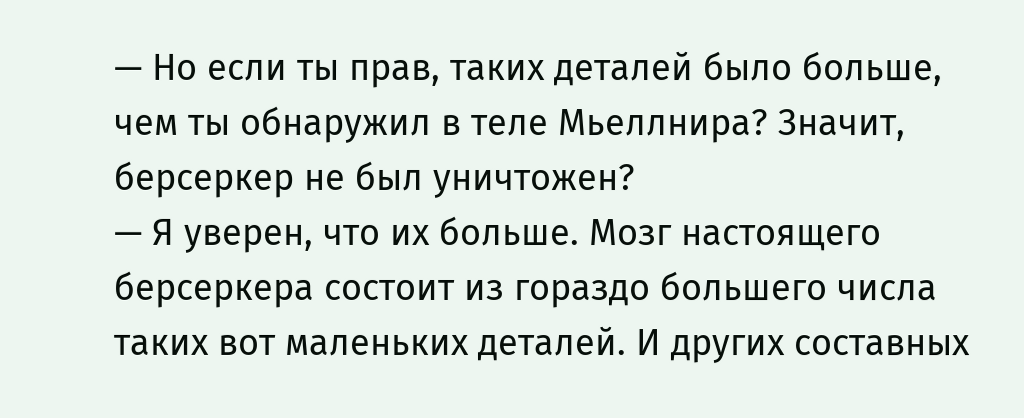— Но если ты прав, таких деталей было больше, чем ты обнаружил в теле Мьеллнира? Значит, берсеркер не был уничтожен?
— Я уверен, что их больше. Мозг настоящего берсеркера состоит из гораздо большего числа таких вот маленьких деталей. И других составных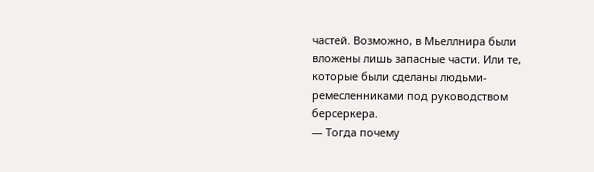частей. Возможно, в Мьеллнира были вложены лишь запасные части. Или те, которые были сделаны людьми-ремесленниками под руководством берсеркера.
— Тогда почему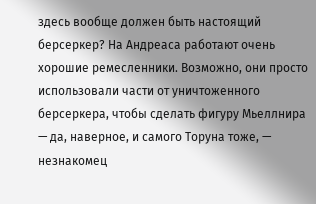здесь вообще должен быть настоящий берсеркер? На Андреаса работают очень хорошие ремесленники. Возможно, они просто использовали части от уничтоженного берсеркера, чтобы сделать фигуру Мьеллнира — да, наверное, и самого Торуна тоже, — незнакомец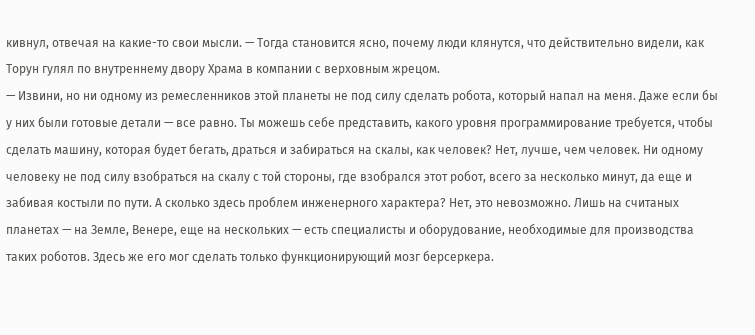кивнул, отвечая на какие-то свои мысли. — Тогда становится ясно, почему люди клянутся, что действительно видели, как Торун гулял по внутреннему двору Храма в компании с верховным жрецом.
— Извини, но ни одному из ремесленников этой планеты не под силу сделать робота, который напал на меня. Даже если бы у них были готовые детали — все равно. Ты можешь себе представить, какого уровня программирование требуется, чтобы сделать машину, которая будет бегать, драться и забираться на скалы, как человек? Нет, лучше, чем человек. Ни одному человеку не под силу взобраться на скалу с той стороны, где взобрался этот робот, всего за несколько минут, да еще и забивая костыли по пути. А сколько здесь проблем инженерного характера? Нет, это невозможно. Лишь на считаных планетах — на Земле, Венере, еще на нескольких — есть специалисты и оборудование, необходимые для производства таких роботов. Здесь же его мог сделать только функционирующий мозг берсеркера.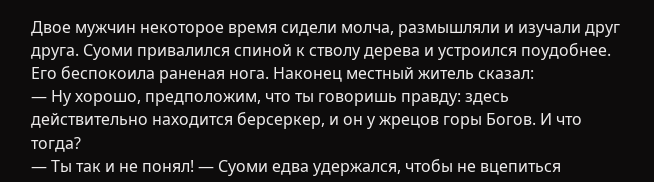Двое мужчин некоторое время сидели молча, размышляли и изучали друг друга. Суоми привалился спиной к стволу дерева и устроился поудобнее. Его беспокоила раненая нога. Наконец местный житель сказал:
— Ну хорошо, предположим, что ты говоришь правду: здесь действительно находится берсеркер, и он у жрецов горы Богов. И что тогда?
— Ты так и не понял! — Суоми едва удержался, чтобы не вцепиться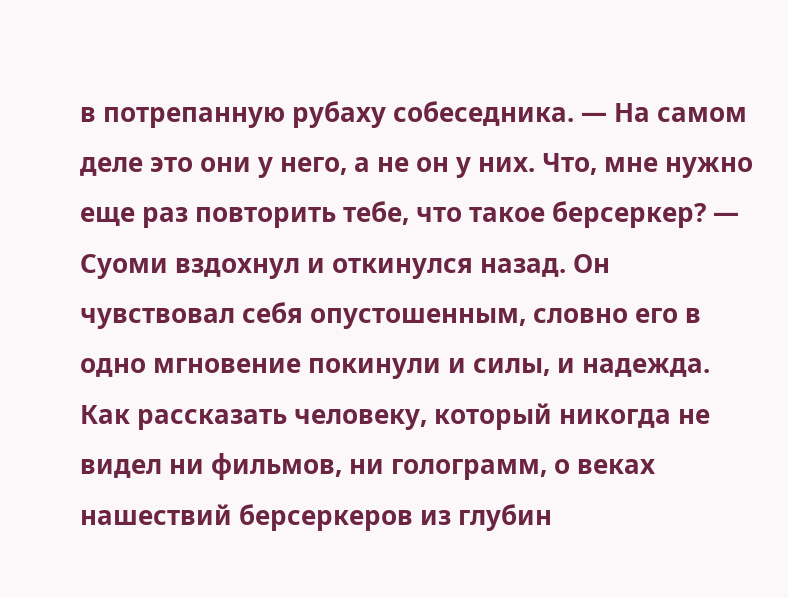в потрепанную рубаху собеседника. — На самом деле это они у него, а не он у них. Что, мне нужно еще раз повторить тебе, что такое берсеркер? — Суоми вздохнул и откинулся назад. Он чувствовал себя опустошенным, словно его в одно мгновение покинули и силы, и надежда. Как рассказать человеку, который никогда не видел ни фильмов, ни голограмм, о веках нашествий берсеркеров из глубин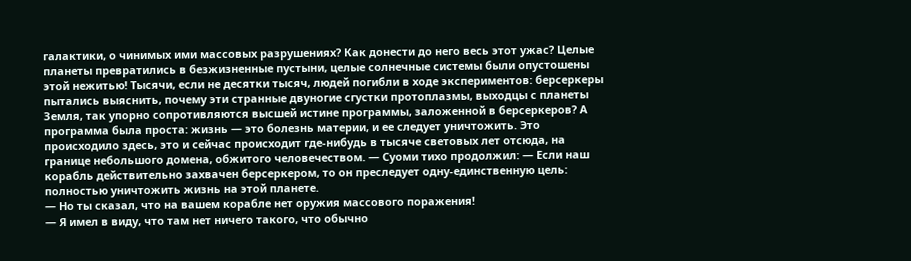галактики, о чинимых ими массовых разрушениях? Как донести до него весь этот ужас? Целые планеты превратились в безжизненные пустыни, целые солнечные системы были опустошены этой нежитью! Тысячи, если не десятки тысяч, людей погибли в ходе экспериментов: берсеркеры пытались выяснить, почему эти странные двуногие сгустки протоплазмы, выходцы с планеты Земля, так упорно сопротивляются высшей истине программы, заложенной в берсеркеров? А программа была проста: жизнь — это болезнь материи, и ее следует уничтожить. Это происходило здесь, это и сейчас происходит где-нибудь в тысяче световых лет отсюда, на границе небольшого домена, обжитого человечеством. — Суоми тихо продолжил: — Если наш корабль действительно захвачен берсеркером, то он преследует одну-единственную цель: полностью уничтожить жизнь на этой планете.
— Но ты сказал, что на вашем корабле нет оружия массового поражения!
— Я имел в виду, что там нет ничего такого, что обычно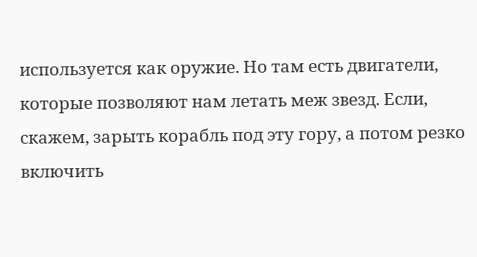используется как оружие. Но там есть двигатели, которые позволяют нам летать меж звезд. Если, скажем, зарыть корабль под эту гору, а потом резко включить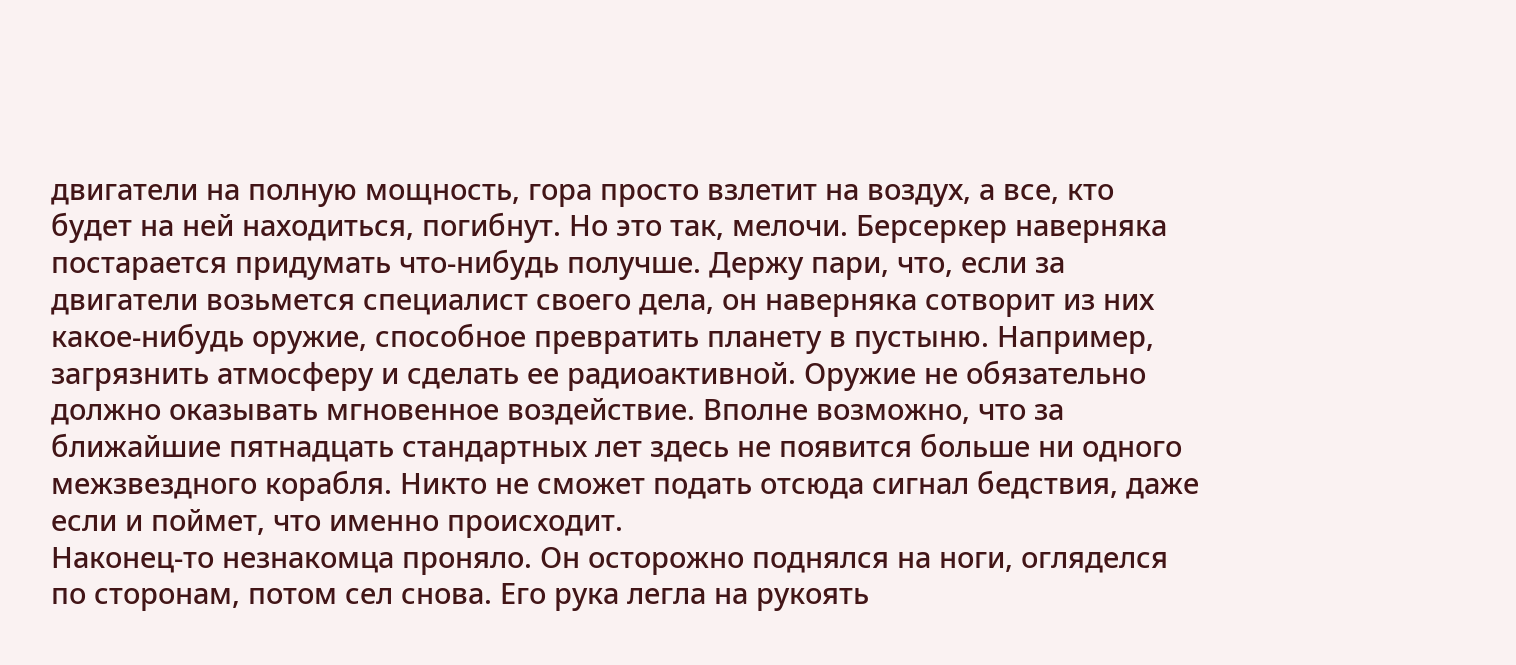двигатели на полную мощность, гора просто взлетит на воздух, а все, кто будет на ней находиться, погибнут. Но это так, мелочи. Берсеркер наверняка постарается придумать что-нибудь получше. Держу пари, что, если за двигатели возьмется специалист своего дела, он наверняка сотворит из них какое-нибудь оружие, способное превратить планету в пустыню. Например, загрязнить атмосферу и сделать ее радиоактивной. Оружие не обязательно должно оказывать мгновенное воздействие. Вполне возможно, что за ближайшие пятнадцать стандартных лет здесь не появится больше ни одного межзвездного корабля. Никто не сможет подать отсюда сигнал бедствия, даже если и поймет, что именно происходит.
Наконец-то незнакомца проняло. Он осторожно поднялся на ноги, огляделся по сторонам, потом сел снова. Его рука легла на рукоять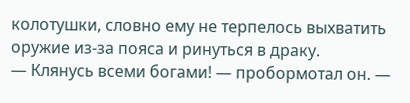колотушки, словно ему не терпелось выхватить оружие из-за пояса и ринуться в драку.
— Клянусь всеми богами! — пробормотал он. —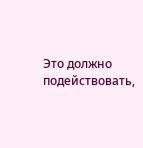Это должно подействовать,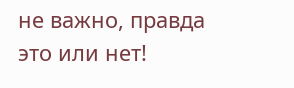не важно, правда это или нет!